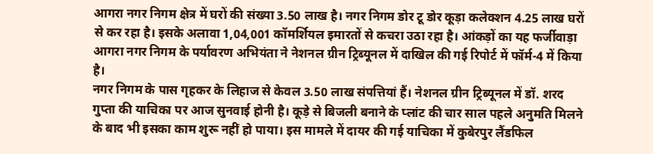आगरा नगर निगम क्षेत्र में घरों की संख्या 3.50 लाख है। नगर निगम डोर टू डोर कूड़ा कलेक्शन 4.25 लाख घरों से कर रहा है। इसके अलावा 1,04,001 कॉमर्शियल इमारतों से कचरा उठा रहा है। आंकड़ों का यह फर्जीवाड़ा आगरा नगर निगम के पर्यावरण अभियंता ने नेशनल ग्रीन ट्रिब्यूनल में दाखिल की गई रिपोर्ट में फॉर्म-4 में किया है।
नगर निगम के पास गृहकर के लिहाज से केवल 3.50 लाख संपत्तियां हैं। नेशनल ग्रीन ट्रिब्यूनल में डॉ. शरद गुप्ता की याचिका पर आज सुनवाई होनी है। कूड़े से बिजली बनाने के प्लांट की चार साल पहले अनुमति मिलने के बाद भी इसका काम शुरू नहीं हो पाया। इस मामले में दायर की गई याचिका में कुबेरपुर लैंडफिल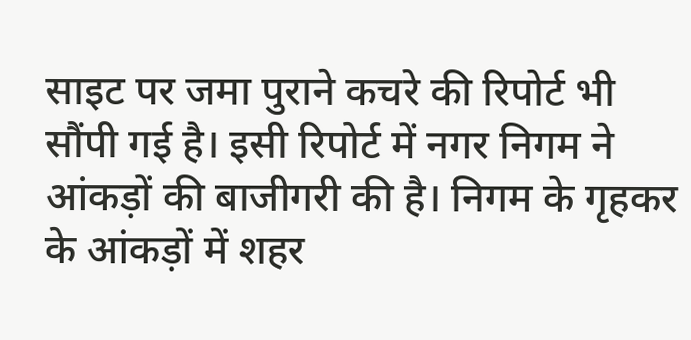साइट पर जमा पुराने कचरे की रिपोर्ट भी सौंपी गई है। इसी रिपोर्ट में नगर निगम ने आंकड़ों की बाजीगरी की है। निगम के गृहकर के आंकड़ों में शहर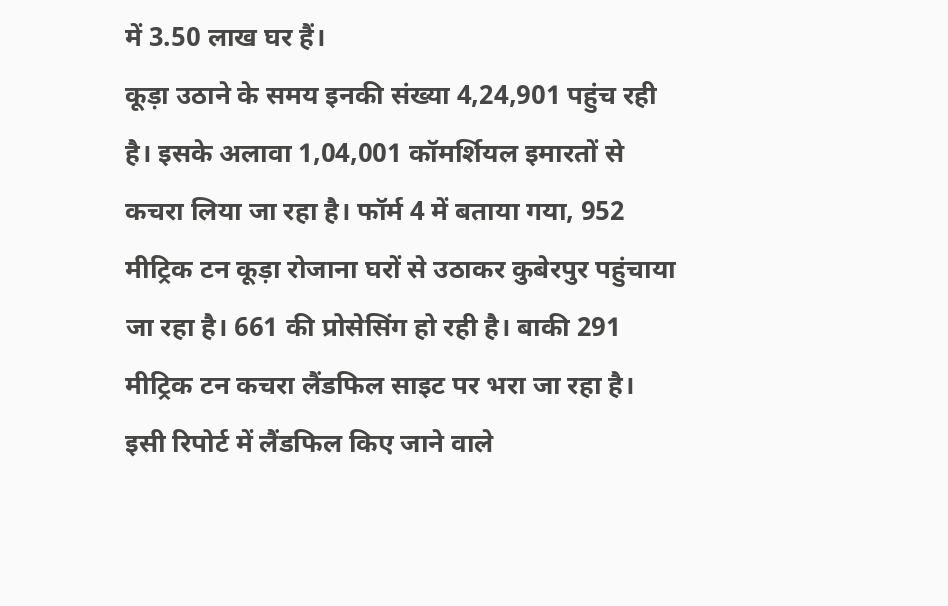में 3.50 लाख घर हैं।
कूड़ा उठाने के समय इनकी संख्या 4,24,901 पहुंच रही है। इसके अलावा 1,04,001 कॉमर्शियल इमारतों से कचरा लिया जा रहा है। फॉर्म 4 में बताया गया, 952 मीट्रिक टन कूड़ा रोजाना घरों से उठाकर कुबेरपुर पहुंचाया जा रहा है। 661 की प्रोसेसिंग हो रही है। बाकी 291 मीट्रिक टन कचरा लैंडफिल साइट पर भरा जा रहा है। इसी रिपोर्ट में लैंडफिल किए जाने वाले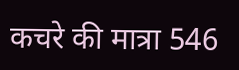कचरे की मात्रा 546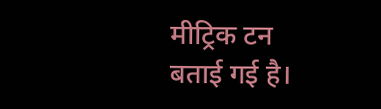मीट्रिक टन बताई गई है।